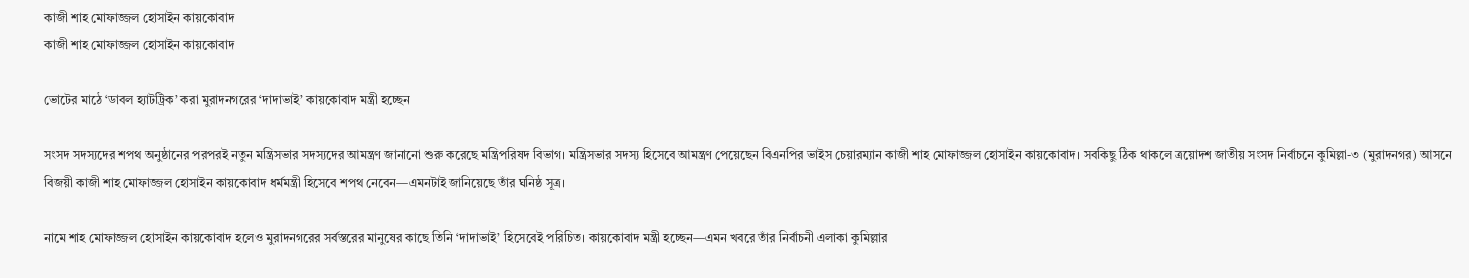কাজী শাহ মোফাজ্জল হোসাইন কায়কোবাদ
কাজী শাহ মোফাজ্জল হোসাইন কায়কোবাদ

ভোটের মাঠে ‘ডাবল হ্যাটট্রিক’ করা মুরাদনগরের ‘দাদাভাই’ কায়কোবাদ মন্ত্রী হচ্ছেন

সংসদ সদস্যদের শপথ অনুষ্ঠানের পরপরই নতুন মন্ত্রিসভার সদস্যদের আমন্ত্রণ জানানো শুরু করেছে মন্ত্রিপরিষদ বিভাগ। মন্ত্রিসভার সদস্য হিসেবে আমন্ত্রণ পেয়েছেন বিএনপির ভাইস চেয়ারম্যান কাজী শাহ মোফাজ্জল হোসাইন কায়কোবাদ। সবকিছু ঠিক থাকলে ত্রয়োদশ জাতীয় সংসদ নির্বাচনে কুমিল্লা-৩ (মুরাদনগর) আসনে বিজয়ী কাজী শাহ মোফাজ্জল হোসাইন কায়কোবাদ ধর্মমন্ত্রী হিসেবে শপথ নেবেন—এমনটাই জানিয়েছে তাঁর ঘনিষ্ঠ সূত্র।

নামে শাহ মোফাজ্জল হোসাইন কায়কোবাদ হলেও মুরাদনগরের সর্বস্তরের মানুষের কাছে তিনি ‘দাদাভাই’ হিসেবেই পরিচিত। কায়কোবাদ মন্ত্রী হচ্ছেন—এমন খবরে তাঁর নির্বাচনী এলাকা কুমিল্লার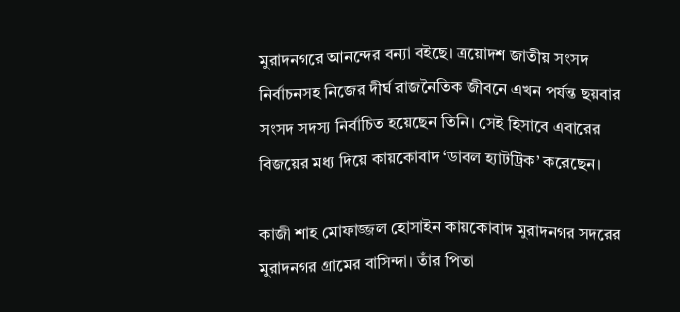মুরাদনগরে আনন্দের বন্যা বইছে। ত্রয়োদশ জাতীয় সংসদ নির্বাচনসহ নিজের দীর্ঘ রাজনৈতিক জীবনে এখন পর্যন্ত ছয়বার সংসদ সদস্য নির্বাচিত হয়েছেন তিনি। সেই হিসাবে এবারের বিজয়ের মধ্য দিয়ে কায়কোবাদ ‘ডাবল হ্যাটট্রিক’ করেছেন।

কাজী শাহ মোফাজ্জল হোসাইন কায়কোবাদ মুরাদনগর সদরের মুরাদনগর গ্রামের বাসিন্দা। তাঁর পিতা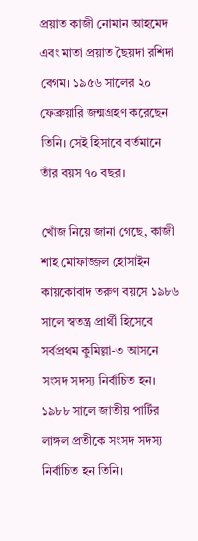প্রয়াত কাজী নোমান আহমেদ এবং মাতা প্রয়াত ছৈয়দা রশিদা বেগম। ১৯৫৬ সালের ২০ ফেব্রুয়ারি জন্মগ্রহণ করেছেন তিনি। সেই হিসাবে বর্তমানে তাঁর বয়স ৭০ বছর।

খোঁজ নিয়ে জানা গেছে, কাজী শাহ মোফাজ্জল হোসাইন কায়কোবাদ তরুণ বয়সে ১৯৮৬ সালে স্বতন্ত্র প্রার্থী হিসেবে সর্বপ্রথম কুমিল্লা-৩ আসনে সংসদ সদস্য নির্বাচিত হন। ১৯৮৮ সালে জাতীয় পার্টির লাঙ্গল প্রতীকে সংসদ সদস্য নির্বাচিত হন তিনি।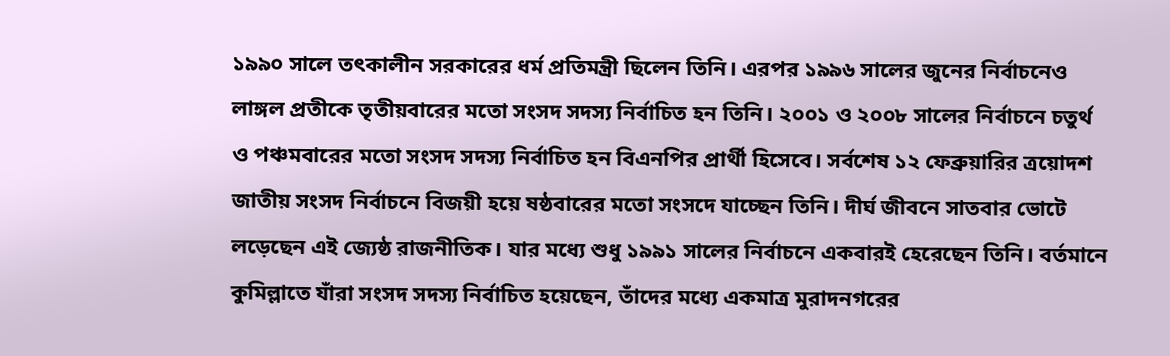১৯৯০ সালে তৎকালীন সরকারের ধর্ম প্রতিমন্ত্রী ছিলেন তিনি। এরপর ১৯৯৬ সালের জুনের নির্বাচনেও লাঙ্গল প্রতীকে তৃতীয়বারের মতো সংসদ সদস্য নির্বাচিত হন তিনি। ২০০১ ও ২০০৮ সালের নির্বাচনে চতুর্থ ও পঞ্চমবারের মতো সংসদ সদস্য নির্বাচিত হন বিএনপির প্রার্থী হিসেবে। সর্বশেষ ১২ ফেব্রুয়ারির ত্রয়োদশ জাতীয় সংসদ নির্বাচনে বিজয়ী হয়ে ষষ্ঠবারের মতো সংসদে যাচ্ছেন তিনি। দীর্ঘ জীবনে সাতবার ভোটে লড়েছেন এই জ্যেষ্ঠ রাজনীতিক। যার মধ্যে শুধু ১৯৯১ সালের নির্বাচনে একবারই হেরেছেন তিনি। বর্তমানে কুমিল্লাতে যাঁরা সংসদ সদস্য নির্বাচিত হয়েছেন, তাঁদের মধ্যে একমাত্র মুরাদনগরের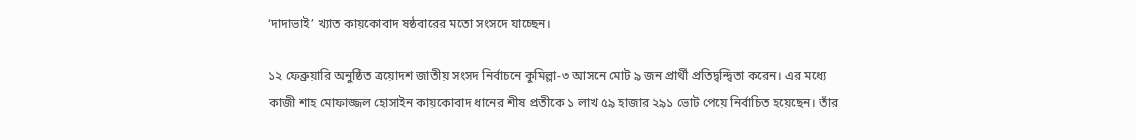‘দাদাভাই’ খ্যাত কায়কোবাদ ষষ্ঠবারের মতো সংসদে যাচ্ছেন।

১২ ফেব্রুয়ারি অনুষ্ঠিত ত্রয়োদশ জাতীয় সংসদ নির্বাচনে কুমিল্লা-৩ আসনে মোট ৯ জন প্রার্থী প্রতিদ্বন্দ্বিতা করেন। এর মধ্যে কাজী শাহ মোফাজ্জল হোসাইন কায়কোবাদ ধানের শীষ প্রতীকে ১ লাখ ৫৯ হাজার ২৯১ ভোট পেয়ে নির্বাচিত হয়েছেন। তাঁর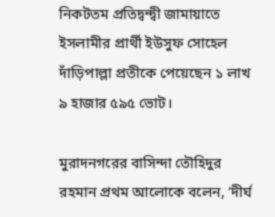নিকটতম প্রতিদ্বন্দ্বী জামায়াতে ইসলামীর প্রার্থী ইউসুফ সোহেল দাঁড়িপাল্লা প্রতীকে পেয়েছেন ১ লাখ ৯ হাজার ৫৯৫ ভোট।

মুরাদনগরের বাসিন্দা তৌহিদুর রহমান প্রথম আলোকে বলেন, ‘দীর্ঘ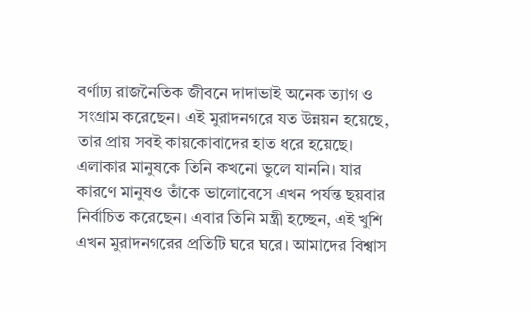বর্ণাঢ্য রাজনৈতিক জীবনে দাদাভাই অনেক ত্যাগ ও সংগ্রাম করেছেন। এই মুরাদনগরে যত উন্নয়ন হয়েছে, তার প্রায় সবই কায়কোবাদের হাত ধরে হয়েছে। এলাকার মানুষকে তিনি কখনো ভুলে যাননি। যার কারণে মানুষও তাঁকে ভালোবেসে এখন পর্যন্ত ছয়বার নির্বাচিত করেছেন। এবার তিনি মন্ত্রী হচ্ছেন, এই খুশি এখন মুরাদনগরের প্রতিটি ঘরে ঘরে। আমাদের বিশ্বাস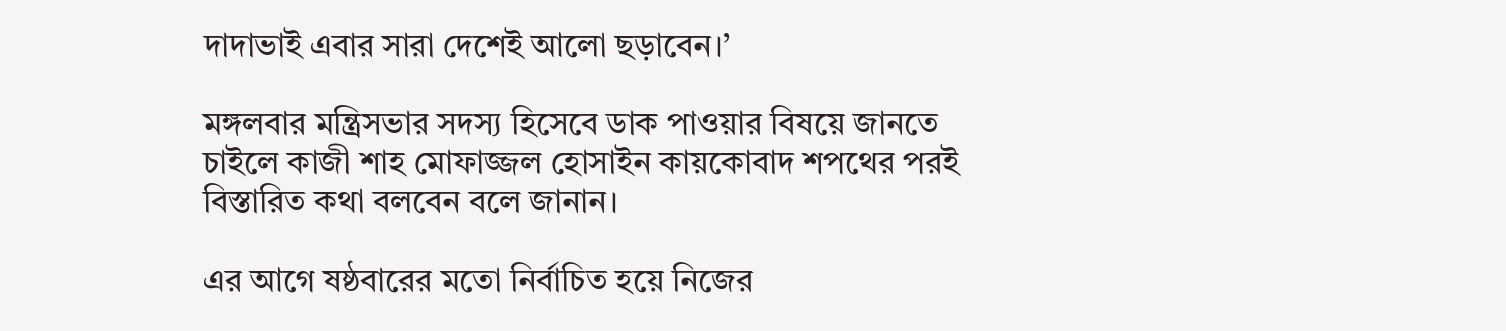দাদাভাই এবার সারা দেশেই আলো ছড়াবেন।’

মঙ্গলবার মন্ত্রিসভার সদস্য হিসেবে ডাক পাওয়ার বিষয়ে জানতে চাইলে কাজী শাহ মোফাজ্জল হোসাইন কায়কোবাদ শপথের পরই বিস্তারিত কথা বলবেন বলে জানান।

এর আগে ষষ্ঠবারের মতো নির্বাচিত হয়ে নিজের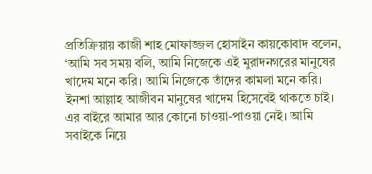প্রতিক্রিয়ায় কাজী শাহ মোফাজ্জল হোসাইন কায়কোবাদ বলেন, ‘আমি সব সময় বলি, আমি নিজেকে এই মুরাদনগরের মানুষের খাদেম মনে করি। আমি নিজেকে তাঁদের কামলা মনে করি। ইনশা আল্লাহ আজীবন মানুষের খাদেম হিসেবেই থাকতে চাই। এর বাইরে আমার আর কোনো চাওয়া-পাওয়া নেই। আমি সবাইকে নিয়ে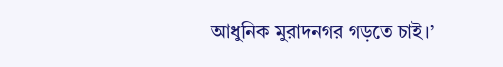আধুনিক মুরাদনগর গড়তে চাই।’